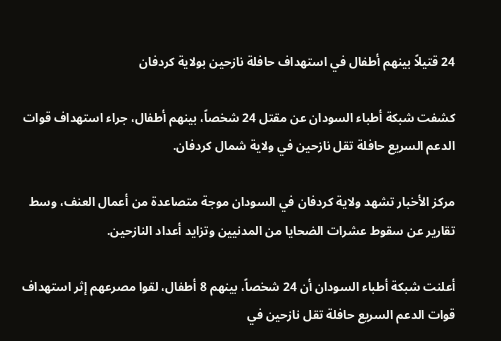24 قتيلاً بينهم أطفال في استهداف حافلة نازحين بولاية كردفان

كشفت شبكة أطباء السودان عن مقتل 24 شخصاً، بينهم أطفال، جراء استهداف قوات الدعم السريع حافلة تقل نازحين في ولاية شمال كردفان.

مركز الأخبار تشهد ولاية كردفان في السودان موجة متصاعدة من أعمال العنف، وسط تقارير عن سقوط عشرات الضحايا من المدنيين وتزايد أعداد النازحين.

أعلنت شبكة أطباء السودان أن 24 شخصاً، بينهم 8 أطفال، لقوا مصرعهم إثر استهداف قوات الدعم السريع حافلة تقل نازحين في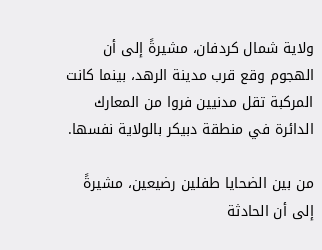ولاية شمال كردفان، مشيرةً إلى أن الهجوم وقع قرب مدينة الرهد، بينما كانت المركبة تقل مدنيين فروا من المعارك الدائرة في منطقة دبيكر بالولاية نفسها.

من بين الضحايا طفلين رضيعين، مشيرةً إلى أن الحادثة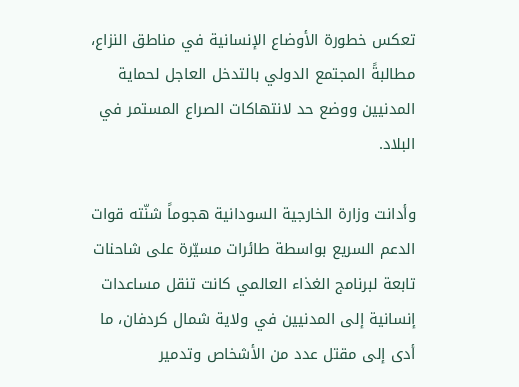تعكس خطورة الأوضاع الإنسانية في مناطق النزاع، مطالبةً المجتمع الدولي بالتدخل العاجل لحماية المدنيين ووضع حد لانتهاكات الصراع المستمر في البلاد.

وأدانت وزارة الخارجية السودانية هجوماً شنّته قوات الدعم السريع بواسطة طائرات مسيّرة على شاحنات تابعة لبرنامج الغذاء العالمي كانت تنقل مساعدات إنسانية إلى المدنيين في ولاية شمال كردفان، ما أدى إلى مقتل عدد من الأشخاص وتدمير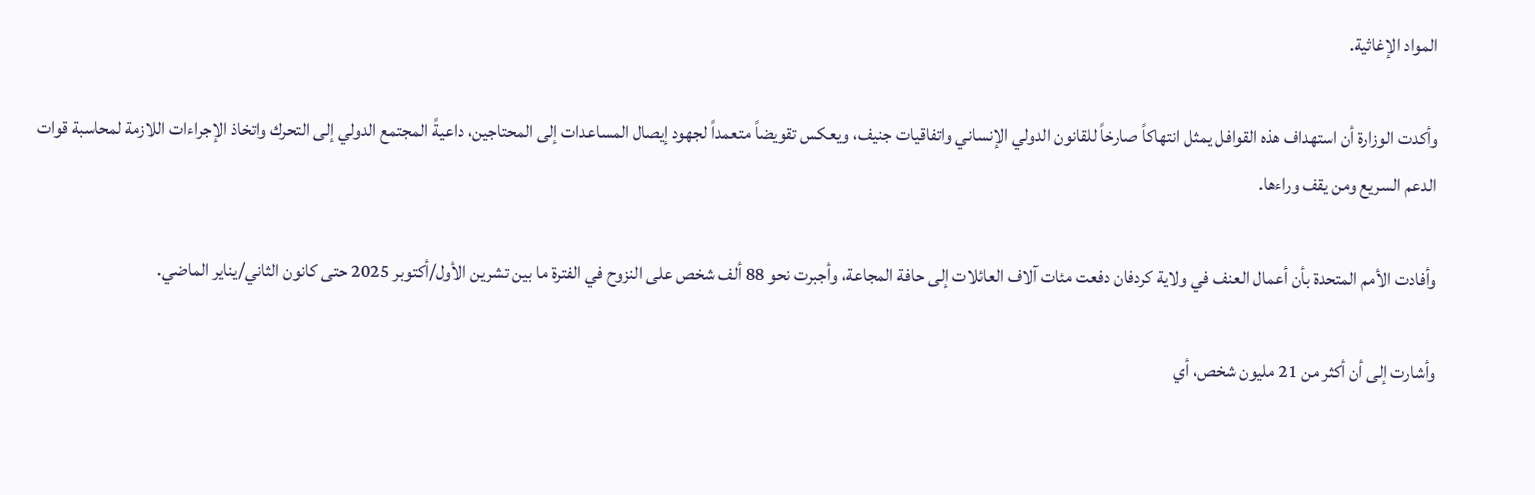المواد الإغاثية.

وأكدت الوزارة أن استهداف هذه القوافل يمثل انتهاكاً صارخاً للقانون الدولي الإنساني واتفاقيات جنيف، ويعكس تقويضاً متعمداً لجهود إيصال المساعدات إلى المحتاجين، داعيةً المجتمع الدولي إلى التحرك واتخاذ الإجراءات اللازمة لمحاسبة قوات الدعم السريع ومن يقف وراءها.

وأفادت الأمم المتحدة بأن أعمال العنف في ولاية كردفان دفعت مئات آلاف العائلات إلى حافة المجاعة، وأجبرت نحو 88 ألف شخص على النزوح في الفترة ما بين تشرين الأول/أكتوبر 2025 حتى كانون الثاني/يناير الماضي.

وأشارت إلى أن أكثر من 21 مليون شخص، أي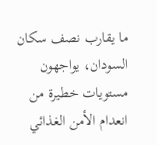ما يقارب نصف سكان السودان، يواجهون مستويات خطيرة من انعدام الأمن الغذائي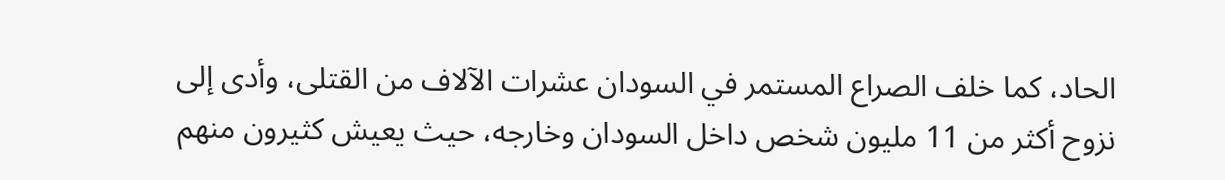الحاد، كما خلف الصراع المستمر في السودان عشرات الآلاف من القتلى، وأدى إلى نزوح أكثر من 11 مليون شخص داخل السودان وخارجه، حيث يعيش كثيرون منهم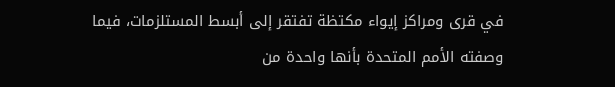في قرى ومراكز إيواء مكتظة تفتقر إلى أبسط المستلزمات، فيما وصفته الأمم المتحدة بأنها واحدة من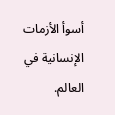أسوأ الأزمات الإنسانية في العالم.